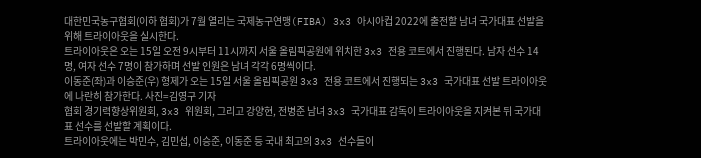대한민국농구협회(이하 협회)가 7월 열리는 국제농구연맹(FIBA) 3x3 아시아컵 2022에 출전할 남녀 국가대표 선발을 위해 트라이아웃을 실시한다.
트라이아웃은 오는 15일 오전 9시부터 11시까지 서울 올림픽공원에 위치한 3x3 전용 코트에서 진행된다. 남자 선수 14명, 여자 선수 7명이 참가하며 선발 인원은 남녀 각각 6명씩이다.
이동준(좌)과 이승준(우) 형제가 오는 15일 서울 올림픽공원 3x3 전용 코트에서 진행되는 3x3 국가대표 선발 트라이아웃에 나란히 참가한다. 사진=김영구 기자
협회 경기력향상위원회, 3x3 위원회, 그리고 강양현, 전병준 남녀 3x3 국가대표 감독이 트라이아웃을 지켜본 뒤 국가대표 선수를 선발할 계획이다.
트라이아웃에는 박민수, 김민섭, 이승준, 이동준 등 국내 최고의 3x3 선수들이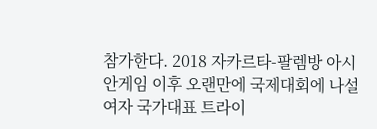참가한다. 2018 자카르타-팔렘방 아시안게임 이후 오랜만에 국제대회에 나설 여자 국가대표 트라이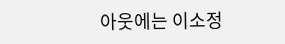아웃에는 이소정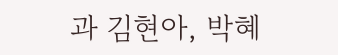과 김현아, 박혜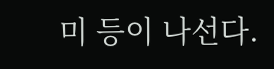미 등이 나선다.